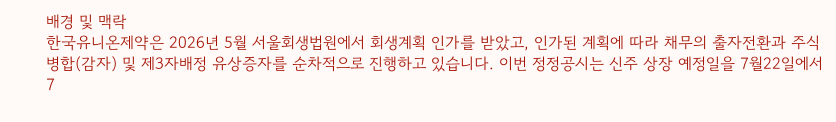배경 및 맥락
한국유니온제약은 2026년 5월 서울회생법원에서 회생계획 인가를 받았고, 인가된 계획에 따라 채무의 출자전환과 주식병합(감자) 및 제3자배정 유상증자를 순차적으로 진행하고 있습니다. 이번 정정공시는 신주 상장 예정일을 7월22일에서 7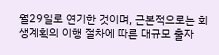월29일로 연기한 것이며, 근본적으로는 회생계획의 이행 절차에 따른 대규모 출자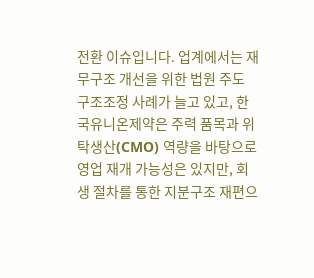전환 이슈입니다. 업계에서는 재무구조 개선을 위한 법원 주도 구조조정 사례가 늘고 있고, 한국유니온제약은 주력 품목과 위탁생산(CMO) 역량을 바탕으로 영업 재개 가능성은 있지만, 회생 절차를 통한 지분구조 재편으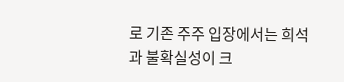로 기존 주주 입장에서는 희석과 불확실성이 크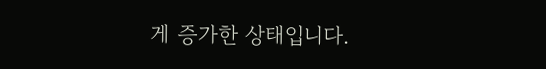게 증가한 상태입니다.